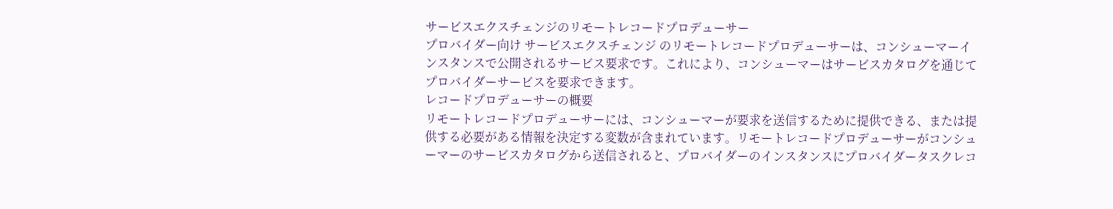サービスエクスチェンジのリモートレコードプロデューサー
プロバイダー向け サービスエクスチェンジ のリモートレコードプロデューサーは、コンシューマーインスタンスで公開されるサービス要求です。これにより、コンシューマーはサービスカタログを通じてプロバイダーサービスを要求できます。
レコードプロデューサーの概要
リモートレコードプロデューサーには、コンシューマーが要求を送信するために提供できる、または提供する必要がある情報を決定する変数が含まれています。リモートレコードプロデューサーがコンシューマーのサービスカタログから送信されると、プロバイダーのインスタンスにプロバイダータスクレコ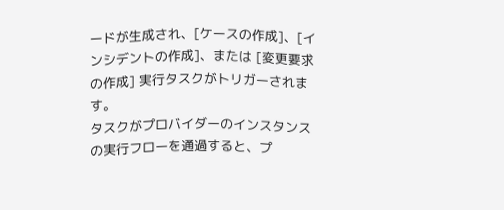ードが生成され、[ケースの作成]、[インシデントの作成]、または [変更要求の作成] 実行タスクがトリガーされます。
タスクがプロバイダーのインスタンスの実行フローを通過すると、プ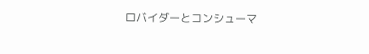ロバイダーとコンシューマ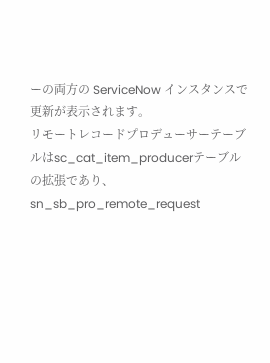ーの両方の ServiceNow インスタンスで更新が表示されます。
リモートレコードプロデューサーテーブルはsc_cat_item_producerテーブルの拡張であり、sn_sb_pro_remote_request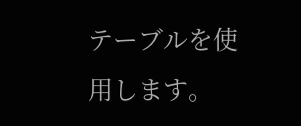テーブルを使用します。